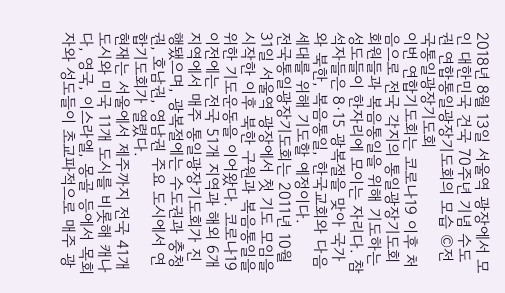2018년 8월 13일 서울역 광장에서 모인 대한민국 건국 70주년 기념 수도권 연합통일광장기도회의 모습 ©전국통일광장기도회
이번 연합기도회는 코로나19 이후 처음으로 전국 각지의 통일광장기도회 회원들과 복음통일을 위해 기도하는 성도들이 한자리에 모이는 자리다. 참석자들은 8·15 광복절을 맞아 국가와 북한, 복음통일, 한국교회와 다음세대를 위해 기도할 예정이다.
전국통일광장기도회는 2011년 10월 31일 서울역 광장에서 첫 기도 모임을 시작한 이후 북한 구원과 복음통일을 위한 기도운동을 이어왔다. 코로나19 이전에는 전국 51개 지역과 해외 6개 지역에서 매주 통일광장기도회가 진행됐으며, 광복절에는 수도권과 충청권, 호남권, 영남권 주요 도시에서 연합기도회가 열렸다.
현재는 서울에서 제주까지 전국 41개 도시와 미국 11개 도시를 비롯해 캐나다, 영국, 이스라엘, 몽골 등에서 목회자와 성도들이 초교파적으로 매주 광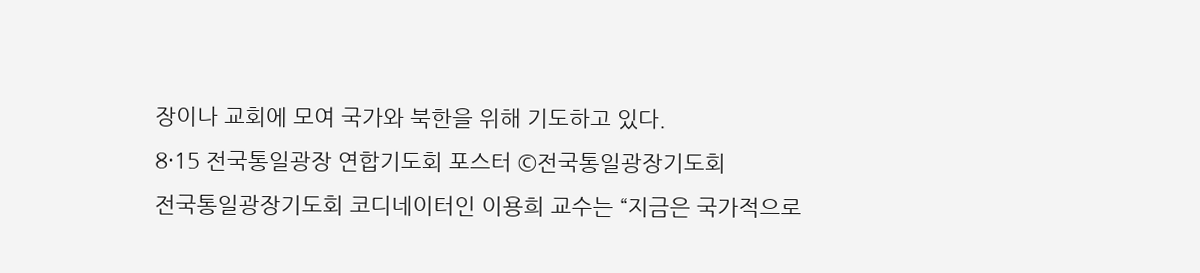장이나 교회에 모여 국가와 북한을 위해 기도하고 있다.
8·15 전국통일광장 연합기도회 포스터 ©전국통일광장기도회
전국통일광장기도회 코디네이터인 이용희 교수는 “지금은 국가적으로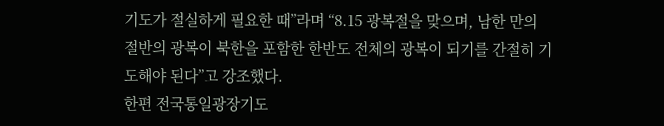기도가 절실하게 필요한 때”라며 “8.15 광복절을 맞으며, 남한 만의 절반의 광복이 북한을 포함한 한반도 전체의 광복이 되기를 간절히 기도해야 된다”고 강조했다.
한편 전국통일광장기도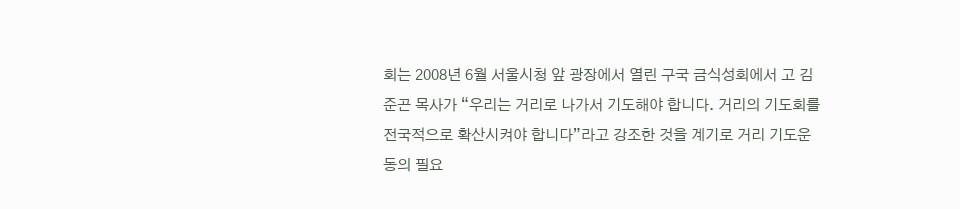회는 2008년 6월 서울시청 앞 광장에서 열린 구국 금식성회에서 고 김준곤 목사가 “우리는 거리로 나가서 기도해야 합니다. 거리의 기도회를 전국적으로 확산시켜야 합니다”라고 강조한 것을 계기로 거리 기도운동의 필요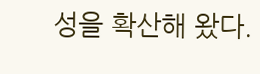성을 확산해 왔다.